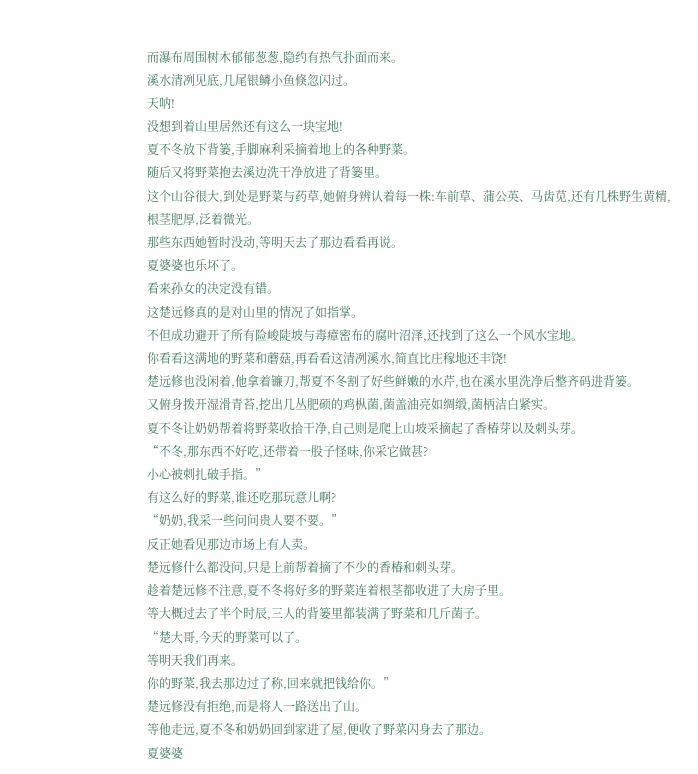而瀑布周围树木郁郁葱葱,隐约有热气扑面而来。
溪水清冽见底,几尾银鳞小鱼倏忽闪过。
天呐!
没想到着山里居然还有这么一块宝地!
夏不冬放下背篓,手脚麻利采摘着地上的各种野菜。
随后又将野菜抱去溪边洗干净放进了背篓里。
这个山谷很大,到处是野菜与药草,她俯身辨认着每一株:车前草、蒲公英、马齿苋,还有几株野生黄精,根茎肥厚,泛着微光。
那些东西她暂时没动,等明天去了那边看看再说。
夏婆婆也乐坏了。
看来孙女的决定没有错。
这楚远修真的是对山里的情况了如指掌。
不但成功避开了所有险峻陡坡与毒瘴密布的腐叶沼泽,还找到了这么一个风水宝地。
你看看这满地的野菜和蘑菇,再看看这清冽溪水,简直比庄稼地还丰饶!
楚远修也没闲着,他拿着镰刀,帮夏不冬割了好些鲜嫩的水芹,也在溪水里洗净后整齐码进背篓。
又俯身拨开湿滑青苔,挖出几丛肥硕的鸡枞菌,菌盖油亮如绸缎,菌柄洁白紧实。
夏不冬让奶奶帮着将野菜收拾干净,自己则是爬上山坡采摘起了香椿芽以及刺头芽。
“不冬,那东西不好吃,还带着一股子怪味,你采它做甚?
小心被刺扎破手指。”
有这么好的野菜,谁还吃那玩意儿啊?
“奶奶,我采一些问问贵人要不要。”
反正她看见那边市场上有人卖。
楚远修什么都没问,只是上前帮着摘了不少的香椿和刺头芽。
趁着楚远修不注意,夏不冬将好多的野菜连着根茎都收进了大房子里。
等大概过去了半个时辰,三人的背篓里都装满了野菜和几斤菌子。
“楚大哥,今天的野菜可以了。
等明天我们再来。
你的野菜,我去那边过了称,回来就把钱给你。”
楚远修没有拒绝,而是将人一路送出了山。
等他走远,夏不冬和奶奶回到家进了屋,便收了野菜闪身去了那边。
夏婆婆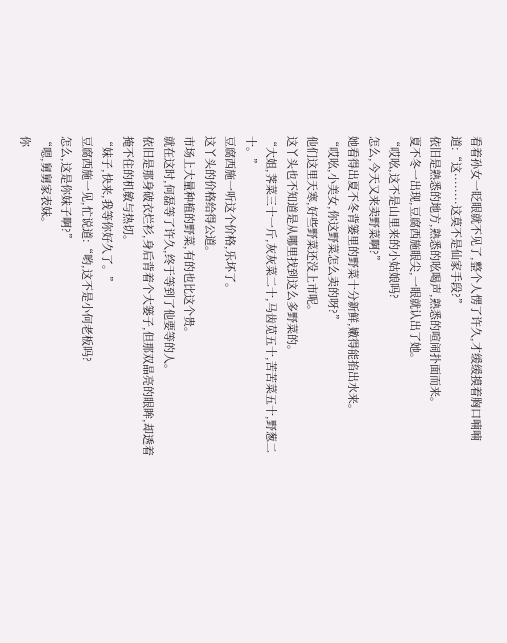看着孙女一眨眼就不见了,整个人愣了许久,才缓缓摸着胸口喃喃道:“这········这莫不是仙家手段?”
依旧是熟悉的地方,熟悉的吆喝声,熟悉的喧闹扑面而来。
夏不冬一出现,豆腐西施眼尖,一眼就认出了她。
“哎吆,这不是山里来的小姑娘吗?
怎么,今天又来卖野菜啊?”
她看得出夏不冬背篓里的野菜十分新鲜,嫩得能掐出水来。
“哎吆,小美女,你这野菜怎么卖的呀?”
他们这里天寒,好些野菜还没上市呢。
这丫头也不知道是从哪里找到这么多野菜的。
“大姐,荠菜三十一斤,灰灰菜二十,马齿苋五十,苦苦菜五十,野葱二十。”
豆腐西施一听这个价格,乐坏了。
这丫头的价格给得公道。
市场上大量种植的野菜,有的也比这个贵。
就在这时,何磊等了许久,终于等到了他要等的人。
依旧是那身破衣烂衫,身后背着个大篓子,但那双晶亮的眼眸,却透着掩不住的机敏与热切。
“妹子,快来,我等你好久了。”
豆腐西施一见,忙说道:“哟,这不是小何老板吗?
怎么,这是你妹子啊?”
“嗯,舅舅家表妹。
你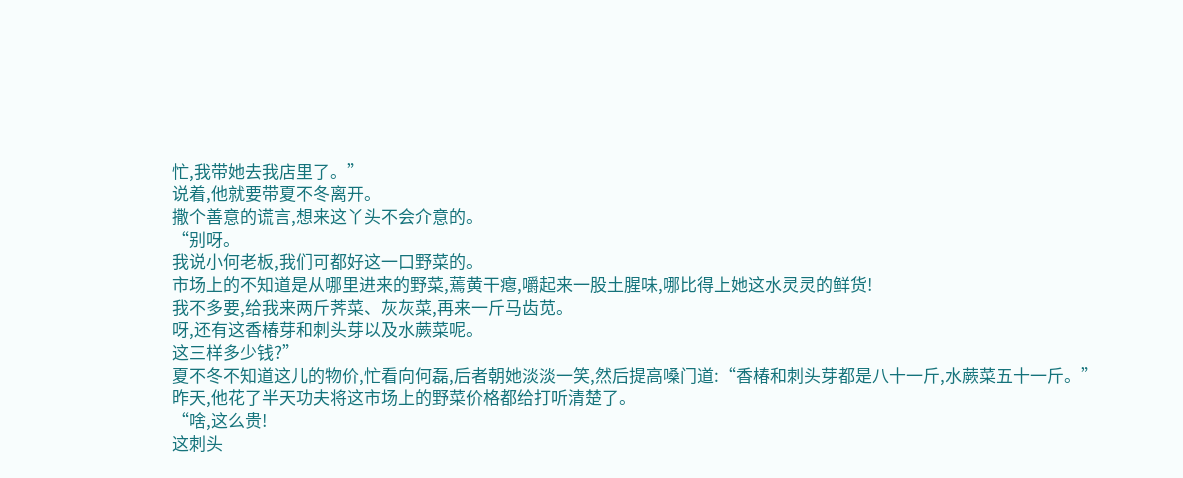忙,我带她去我店里了。”
说着,他就要带夏不冬离开。
撒个善意的谎言,想来这丫头不会介意的。
“别呀。
我说小何老板,我们可都好这一口野菜的。
市场上的不知道是从哪里进来的野菜,蔫黄干瘪,嚼起来一股土腥味,哪比得上她这水灵灵的鲜货!
我不多要,给我来两斤荠菜、灰灰菜,再来一斤马齿苋。
呀,还有这香椿芽和刺头芽以及水蕨菜呢。
这三样多少钱?”
夏不冬不知道这儿的物价,忙看向何磊,后者朝她淡淡一笑,然后提高嗓门道:“香椿和刺头芽都是八十一斤,水蕨菜五十一斤。”
昨天,他花了半天功夫将这市场上的野菜价格都给打听清楚了。
“啥,这么贵!
这刺头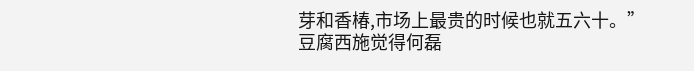芽和香椿,市场上最贵的时候也就五六十。”
豆腐西施觉得何磊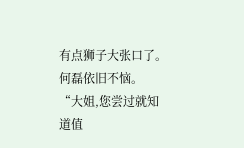有点狮子大张口了。
何磊依旧不恼。
“大姐,您尝过就知道值